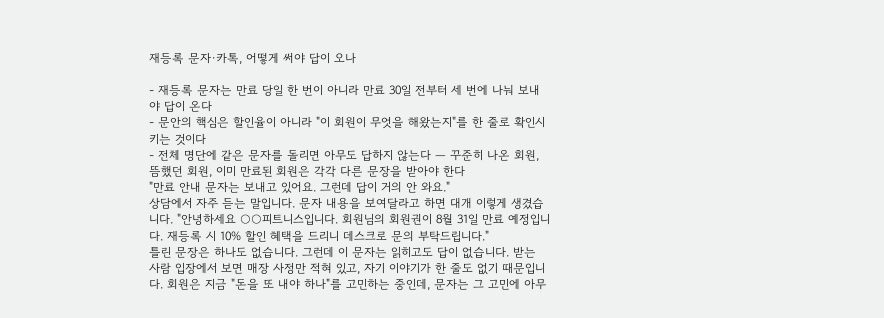재등록 문자·카톡, 어떻게 써야 답이 오나

- 재등록 문자는 만료 당일 한 번이 아니라 만료 30일 전부터 세 번에 나눠 보내야 답이 온다
- 문안의 핵심은 할인율이 아니라 "이 회원이 무엇을 해왔는지"를 한 줄로 확인시키는 것이다
- 전체 명단에 같은 문자를 돌리면 아무도 답하지 않는다 — 꾸준히 나온 회원, 뜸했던 회원, 이미 만료된 회원은 각각 다른 문장을 받아야 한다
"만료 안내 문자는 보내고 있어요. 그런데 답이 거의 안 와요."
상담에서 자주 듣는 말입니다. 문자 내용을 보여달라고 하면 대개 이렇게 생겼습니다. "안녕하세요 ○○피트니스입니다. 회원님의 회원권이 8월 31일 만료 예정입니다. 재등록 시 10% 할인 혜택을 드리니 데스크로 문의 부탁드립니다."
틀린 문장은 하나도 없습니다. 그런데 이 문자는 읽히고도 답이 없습니다. 받는 사람 입장에서 보면 매장 사정만 적혀 있고, 자기 이야기가 한 줄도 없기 때문입니다. 회원은 지금 "돈을 또 내야 하나"를 고민하는 중인데, 문자는 그 고민에 아무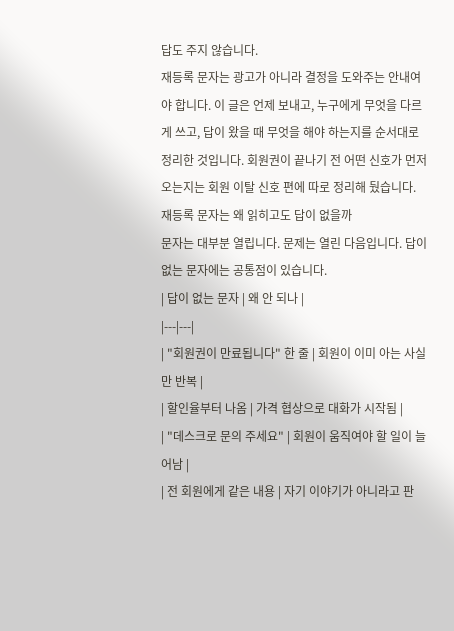답도 주지 않습니다.
재등록 문자는 광고가 아니라 결정을 도와주는 안내여야 합니다. 이 글은 언제 보내고, 누구에게 무엇을 다르게 쓰고, 답이 왔을 때 무엇을 해야 하는지를 순서대로 정리한 것입니다. 회원권이 끝나기 전 어떤 신호가 먼저 오는지는 회원 이탈 신호 편에 따로 정리해 뒀습니다.
재등록 문자는 왜 읽히고도 답이 없을까
문자는 대부분 열립니다. 문제는 열린 다음입니다. 답이 없는 문자에는 공통점이 있습니다.
| 답이 없는 문자 | 왜 안 되나 |
|---|---|
| "회원권이 만료됩니다" 한 줄 | 회원이 이미 아는 사실만 반복 |
| 할인율부터 나옴 | 가격 협상으로 대화가 시작됨 |
| "데스크로 문의 주세요" | 회원이 움직여야 할 일이 늘어남 |
| 전 회원에게 같은 내용 | 자기 이야기가 아니라고 판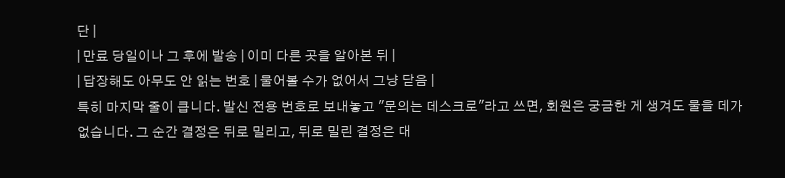단 |
| 만료 당일이나 그 후에 발송 | 이미 다른 곳을 알아본 뒤 |
| 답장해도 아무도 안 읽는 번호 | 물어볼 수가 없어서 그냥 닫음 |
특히 마지막 줄이 큽니다. 발신 전용 번호로 보내놓고 "문의는 데스크로"라고 쓰면, 회원은 궁금한 게 생겨도 물을 데가 없습니다. 그 순간 결정은 뒤로 밀리고, 뒤로 밀린 결정은 대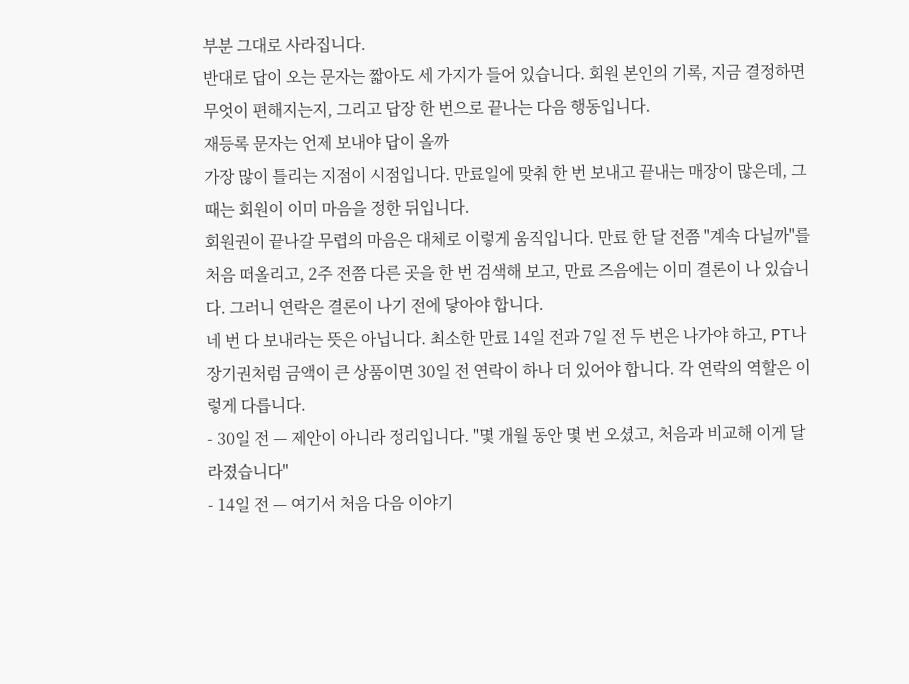부분 그대로 사라집니다.
반대로 답이 오는 문자는 짧아도 세 가지가 들어 있습니다. 회원 본인의 기록, 지금 결정하면 무엇이 편해지는지, 그리고 답장 한 번으로 끝나는 다음 행동입니다.
재등록 문자는 언제 보내야 답이 올까
가장 많이 틀리는 지점이 시점입니다. 만료일에 맞춰 한 번 보내고 끝내는 매장이 많은데, 그때는 회원이 이미 마음을 정한 뒤입니다.
회원권이 끝나갈 무렵의 마음은 대체로 이렇게 움직입니다. 만료 한 달 전쯤 "계속 다닐까"를 처음 떠올리고, 2주 전쯤 다른 곳을 한 번 검색해 보고, 만료 즈음에는 이미 결론이 나 있습니다. 그러니 연락은 결론이 나기 전에 닿아야 합니다.
네 번 다 보내라는 뜻은 아닙니다. 최소한 만료 14일 전과 7일 전 두 번은 나가야 하고, PT나 장기권처럼 금액이 큰 상품이면 30일 전 연락이 하나 더 있어야 합니다. 각 연락의 역할은 이렇게 다릅니다.
- 30일 전 — 제안이 아니라 정리입니다. "몇 개월 동안 몇 번 오셨고, 처음과 비교해 이게 달라졌습니다"
- 14일 전 — 여기서 처음 다음 이야기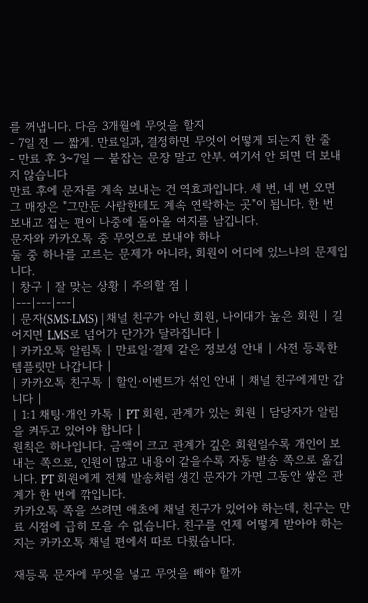를 꺼냅니다. 다음 3개월에 무엇을 할지
- 7일 전 — 짧게. 만료일과, 결정하면 무엇이 어떻게 되는지 한 줄
- 만료 후 3~7일 — 붙잡는 문장 말고 안부. 여기서 안 되면 더 보내지 않습니다
만료 후에 문자를 계속 보내는 건 역효과입니다. 세 번, 네 번 오면 그 매장은 "그만둔 사람한테도 계속 연락하는 곳"이 됩니다. 한 번 보내고 접는 편이 나중에 돌아올 여지를 남깁니다.
문자와 카카오톡 중 무엇으로 보내야 하나
둘 중 하나를 고르는 문제가 아니라, 회원이 어디에 있느냐의 문제입니다.
| 창구 | 잘 맞는 상황 | 주의할 점 |
|---|---|---|
| 문자(SMS·LMS) | 채널 친구가 아닌 회원, 나이대가 높은 회원 | 길어지면 LMS로 넘어가 단가가 달라집니다 |
| 카카오톡 알림톡 | 만료일·결제 같은 정보성 안내 | 사전 등록한 템플릿만 나갑니다 |
| 카카오톡 친구톡 | 할인·이벤트가 섞인 안내 | 채널 친구에게만 갑니다 |
| 1:1 채팅·개인 카톡 | PT 회원, 관계가 있는 회원 | 담당자가 알림을 켜두고 있어야 합니다 |
원칙은 하나입니다. 금액이 크고 관계가 깊은 회원일수록 개인이 보내는 쪽으로, 인원이 많고 내용이 같을수록 자동 발송 쪽으로 옮깁니다. PT 회원에게 전체 발송처럼 생긴 문자가 가면 그동안 쌓은 관계가 한 번에 깎입니다.
카카오톡 쪽을 쓰려면 애초에 채널 친구가 있어야 하는데, 친구는 만료 시점에 급히 모을 수 없습니다. 친구를 언제 어떻게 받아야 하는지는 카카오톡 채널 편에서 따로 다뤘습니다.

재등록 문자에 무엇을 넣고 무엇을 빼야 할까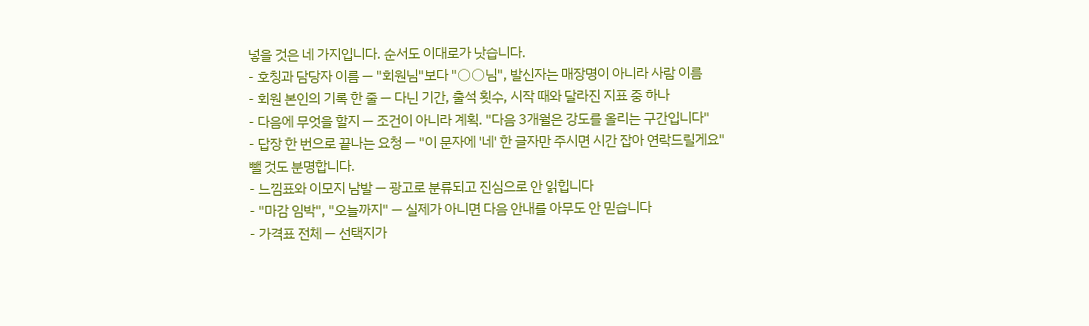넣을 것은 네 가지입니다. 순서도 이대로가 낫습니다.
- 호칭과 담당자 이름 — "회원님"보다 "○○님", 발신자는 매장명이 아니라 사람 이름
- 회원 본인의 기록 한 줄 — 다닌 기간, 출석 횟수, 시작 때와 달라진 지표 중 하나
- 다음에 무엇을 할지 — 조건이 아니라 계획. "다음 3개월은 강도를 올리는 구간입니다"
- 답장 한 번으로 끝나는 요청 — "이 문자에 '네' 한 글자만 주시면 시간 잡아 연락드릴게요"
뺄 것도 분명합니다.
- 느낌표와 이모지 남발 — 광고로 분류되고 진심으로 안 읽힙니다
- "마감 임박", "오늘까지" — 실제가 아니면 다음 안내를 아무도 안 믿습니다
- 가격표 전체 — 선택지가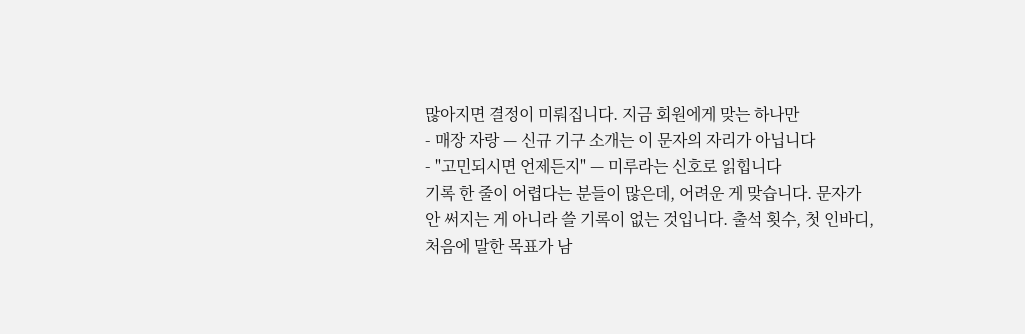많아지면 결정이 미뤄집니다. 지금 회원에게 맞는 하나만
- 매장 자랑 — 신규 기구 소개는 이 문자의 자리가 아닙니다
- "고민되시면 언제든지" — 미루라는 신호로 읽힙니다
기록 한 줄이 어렵다는 분들이 많은데, 어려운 게 맞습니다. 문자가 안 써지는 게 아니라 쓸 기록이 없는 것입니다. 출석 횟수, 첫 인바디, 처음에 말한 목표가 남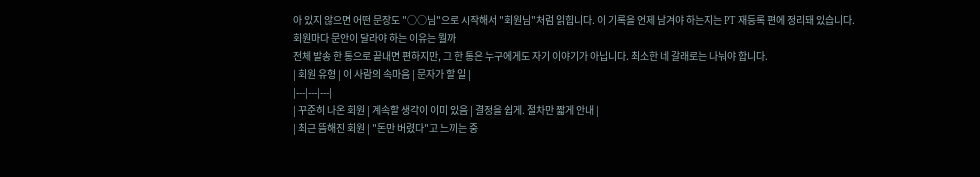아 있지 않으면 어떤 문장도 "○○님"으로 시작해서 "회원님"처럼 읽힙니다. 이 기록을 언제 남겨야 하는지는 PT 재등록 편에 정리돼 있습니다.
회원마다 문안이 달라야 하는 이유는 뭘까
전체 발송 한 통으로 끝내면 편하지만, 그 한 통은 누구에게도 자기 이야기가 아닙니다. 최소한 네 갈래로는 나눠야 합니다.
| 회원 유형 | 이 사람의 속마음 | 문자가 할 일 |
|---|---|---|
| 꾸준히 나온 회원 | 계속할 생각이 이미 있음 | 결정을 쉽게. 절차만 짧게 안내 |
| 최근 뜸해진 회원 | "돈만 버렸다"고 느끼는 중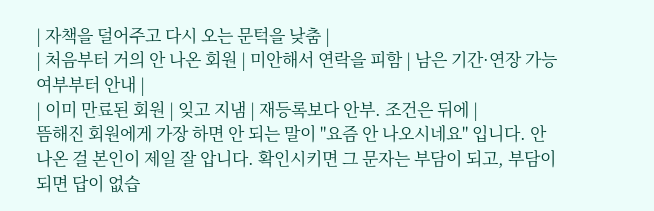| 자책을 덜어주고 다시 오는 문턱을 낮춤 |
| 처음부터 거의 안 나온 회원 | 미안해서 연락을 피함 | 남은 기간·연장 가능 여부부터 안내 |
| 이미 만료된 회원 | 잊고 지냄 | 재등록보다 안부. 조건은 뒤에 |
뜸해진 회원에게 가장 하면 안 되는 말이 "요즘 안 나오시네요" 입니다. 안 나온 걸 본인이 제일 잘 압니다. 확인시키면 그 문자는 부담이 되고, 부담이 되면 답이 없습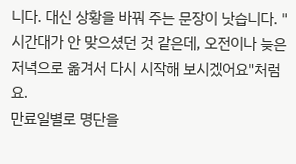니다. 대신 상황을 바꿔 주는 문장이 낫습니다. "시간대가 안 맞으셨던 것 같은데, 오전이나 늦은 저녁으로 옮겨서 다시 시작해 보시겠어요"처럼요.
만료일별로 명단을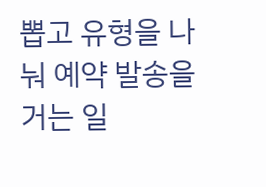뽑고 유형을 나눠 예약 발송을 거는 일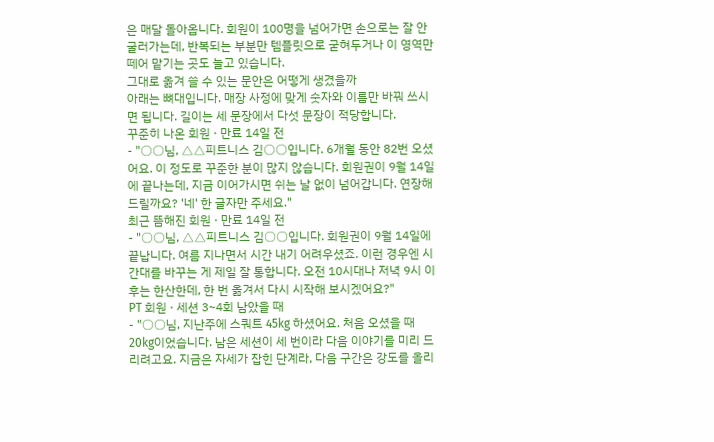은 매달 돌아옵니다. 회원이 100명을 넘어가면 손으로는 잘 안 굴러가는데, 반복되는 부분만 템플릿으로 굳혀두거나 이 영역만 떼어 맡기는 곳도 늘고 있습니다.
그대로 옮겨 쓸 수 있는 문안은 어떻게 생겼을까
아래는 뼈대입니다. 매장 사정에 맞게 숫자와 이름만 바꿔 쓰시면 됩니다. 길이는 세 문장에서 다섯 문장이 적당합니다.
꾸준히 나온 회원 · 만료 14일 전
- "○○님, △△피트니스 김○○입니다. 6개월 동안 82번 오셨어요. 이 정도로 꾸준한 분이 많지 않습니다. 회원권이 9월 14일에 끝나는데, 지금 이어가시면 쉬는 날 없이 넘어갑니다. 연장해 드릴까요? '네' 한 글자만 주세요."
최근 뜸해진 회원 · 만료 14일 전
- "○○님, △△피트니스 김○○입니다. 회원권이 9월 14일에 끝납니다. 여름 지나면서 시간 내기 어려우셨죠. 이런 경우엔 시간대를 바꾸는 게 제일 잘 통합니다. 오전 10시대나 저녁 9시 이후는 한산한데, 한 번 옮겨서 다시 시작해 보시겠어요?"
PT 회원 · 세션 3~4회 남았을 때
- "○○님, 지난주에 스쿼트 45kg 하셨어요. 처음 오셨을 때 20kg이었습니다. 남은 세션이 세 번이라 다음 이야기를 미리 드리려고요. 지금은 자세가 잡힌 단계라, 다음 구간은 강도를 올리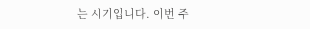는 시기입니다. 이번 주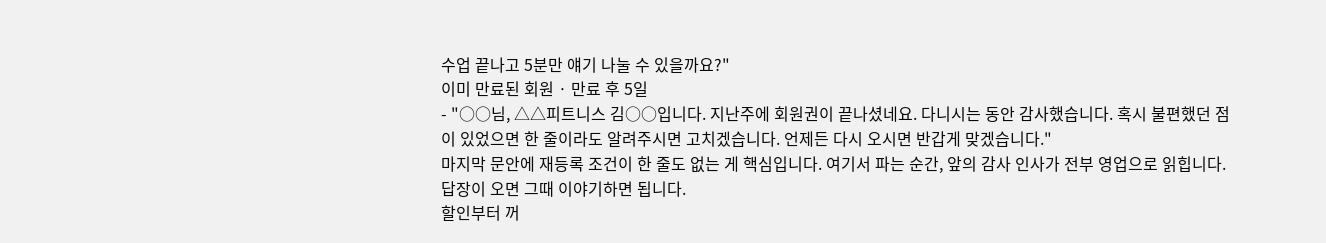수업 끝나고 5분만 얘기 나눌 수 있을까요?"
이미 만료된 회원 · 만료 후 5일
- "○○님, △△피트니스 김○○입니다. 지난주에 회원권이 끝나셨네요. 다니시는 동안 감사했습니다. 혹시 불편했던 점이 있었으면 한 줄이라도 알려주시면 고치겠습니다. 언제든 다시 오시면 반갑게 맞겠습니다."
마지막 문안에 재등록 조건이 한 줄도 없는 게 핵심입니다. 여기서 파는 순간, 앞의 감사 인사가 전부 영업으로 읽힙니다. 답장이 오면 그때 이야기하면 됩니다.
할인부터 꺼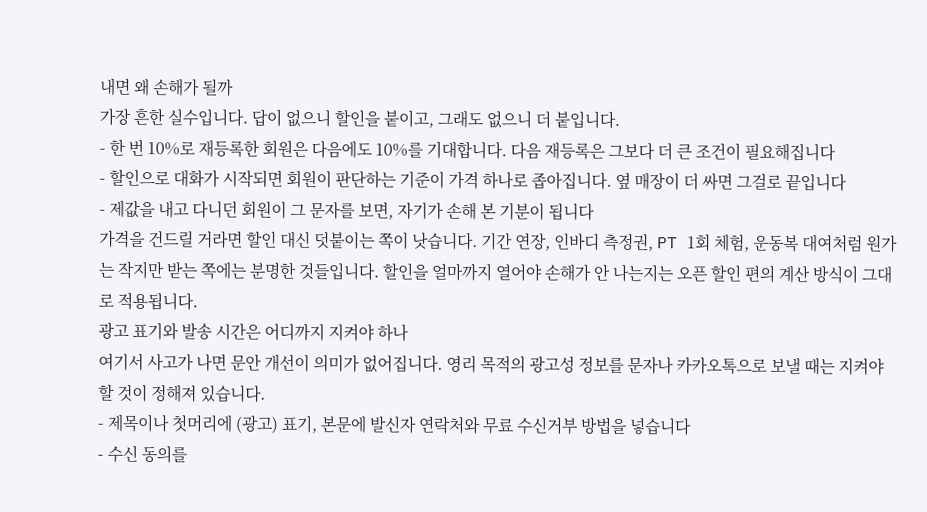내면 왜 손해가 될까
가장 흔한 실수입니다. 답이 없으니 할인을 붙이고, 그래도 없으니 더 붙입니다.
- 한 번 10%로 재등록한 회원은 다음에도 10%를 기대합니다. 다음 재등록은 그보다 더 큰 조건이 필요해집니다
- 할인으로 대화가 시작되면 회원이 판단하는 기준이 가격 하나로 좁아집니다. 옆 매장이 더 싸면 그걸로 끝입니다
- 제값을 내고 다니던 회원이 그 문자를 보면, 자기가 손해 본 기분이 됩니다
가격을 건드릴 거라면 할인 대신 덧붙이는 쪽이 낫습니다. 기간 연장, 인바디 측정권, PT 1회 체험, 운동복 대여처럼 원가는 작지만 받는 쪽에는 분명한 것들입니다. 할인을 얼마까지 열어야 손해가 안 나는지는 오픈 할인 편의 계산 방식이 그대로 적용됩니다.
광고 표기와 발송 시간은 어디까지 지켜야 하나
여기서 사고가 나면 문안 개선이 의미가 없어집니다. 영리 목적의 광고성 정보를 문자나 카카오톡으로 보낼 때는 지켜야 할 것이 정해져 있습니다.
- 제목이나 첫머리에 (광고) 표기, 본문에 발신자 연락처와 무료 수신거부 방법을 넣습니다
- 수신 동의를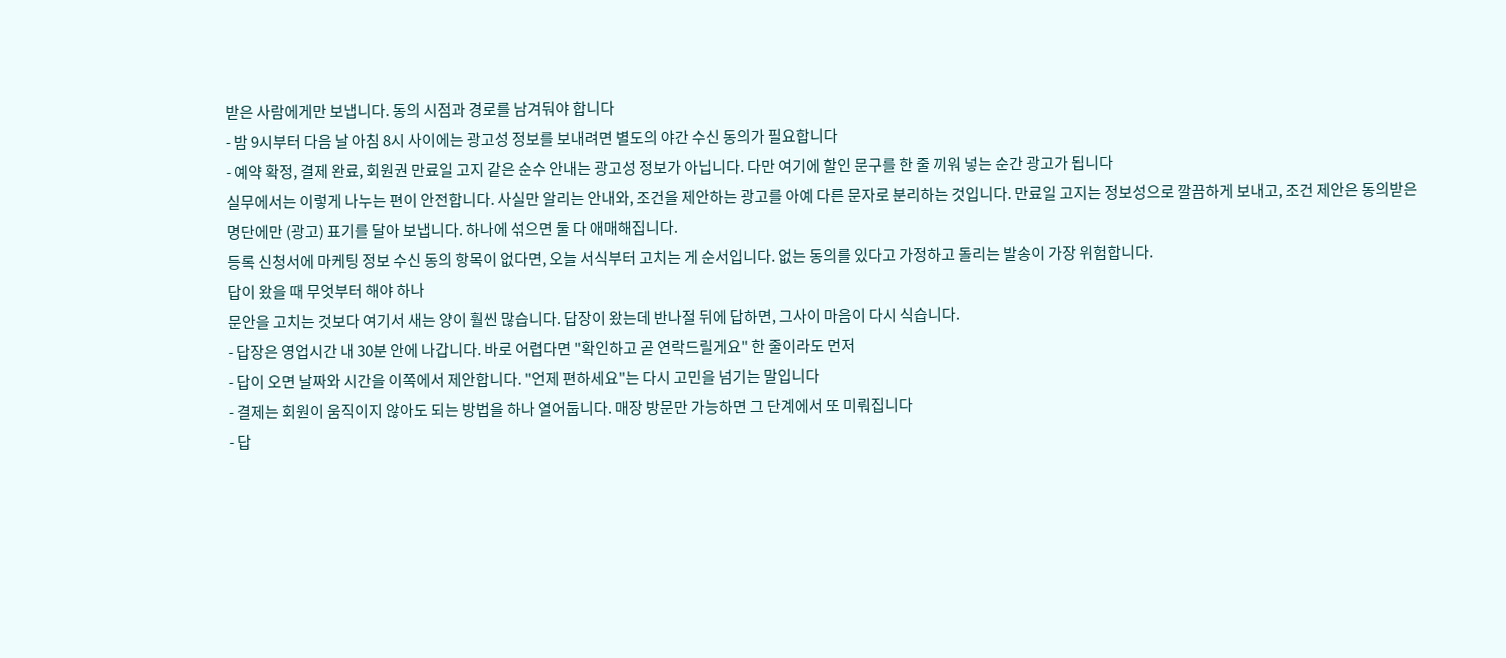받은 사람에게만 보냅니다. 동의 시점과 경로를 남겨둬야 합니다
- 밤 9시부터 다음 날 아침 8시 사이에는 광고성 정보를 보내려면 별도의 야간 수신 동의가 필요합니다
- 예약 확정, 결제 완료, 회원권 만료일 고지 같은 순수 안내는 광고성 정보가 아닙니다. 다만 여기에 할인 문구를 한 줄 끼워 넣는 순간 광고가 됩니다
실무에서는 이렇게 나누는 편이 안전합니다. 사실만 알리는 안내와, 조건을 제안하는 광고를 아예 다른 문자로 분리하는 것입니다. 만료일 고지는 정보성으로 깔끔하게 보내고, 조건 제안은 동의받은 명단에만 (광고) 표기를 달아 보냅니다. 하나에 섞으면 둘 다 애매해집니다.
등록 신청서에 마케팅 정보 수신 동의 항목이 없다면, 오늘 서식부터 고치는 게 순서입니다. 없는 동의를 있다고 가정하고 돌리는 발송이 가장 위험합니다.
답이 왔을 때 무엇부터 해야 하나
문안을 고치는 것보다 여기서 새는 양이 훨씬 많습니다. 답장이 왔는데 반나절 뒤에 답하면, 그사이 마음이 다시 식습니다.
- 답장은 영업시간 내 30분 안에 나갑니다. 바로 어렵다면 "확인하고 곧 연락드릴게요" 한 줄이라도 먼저
- 답이 오면 날짜와 시간을 이쪽에서 제안합니다. "언제 편하세요"는 다시 고민을 넘기는 말입니다
- 결제는 회원이 움직이지 않아도 되는 방법을 하나 열어둡니다. 매장 방문만 가능하면 그 단계에서 또 미뤄집니다
- 답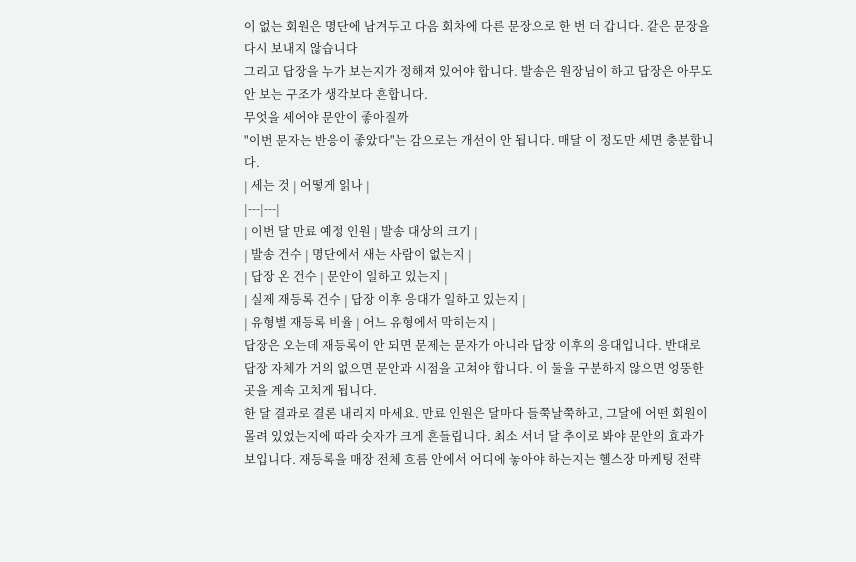이 없는 회원은 명단에 남겨두고 다음 회차에 다른 문장으로 한 번 더 갑니다. 같은 문장을 다시 보내지 않습니다
그리고 답장을 누가 보는지가 정해져 있어야 합니다. 발송은 원장님이 하고 답장은 아무도 안 보는 구조가 생각보다 흔합니다.
무엇을 세어야 문안이 좋아질까
"이번 문자는 반응이 좋았다"는 감으로는 개선이 안 됩니다. 매달 이 정도만 세면 충분합니다.
| 세는 것 | 어떻게 읽나 |
|---|---|
| 이번 달 만료 예정 인원 | 발송 대상의 크기 |
| 발송 건수 | 명단에서 새는 사람이 없는지 |
| 답장 온 건수 | 문안이 일하고 있는지 |
| 실제 재등록 건수 | 답장 이후 응대가 일하고 있는지 |
| 유형별 재등록 비율 | 어느 유형에서 막히는지 |
답장은 오는데 재등록이 안 되면 문제는 문자가 아니라 답장 이후의 응대입니다. 반대로 답장 자체가 거의 없으면 문안과 시점을 고쳐야 합니다. 이 둘을 구분하지 않으면 엉뚱한 곳을 계속 고치게 됩니다.
한 달 결과로 결론 내리지 마세요. 만료 인원은 달마다 들쭉날쭉하고, 그달에 어떤 회원이 몰려 있었는지에 따라 숫자가 크게 흔들립니다. 최소 서너 달 추이로 봐야 문안의 효과가 보입니다. 재등록을 매장 전체 흐름 안에서 어디에 놓아야 하는지는 헬스장 마케팅 전략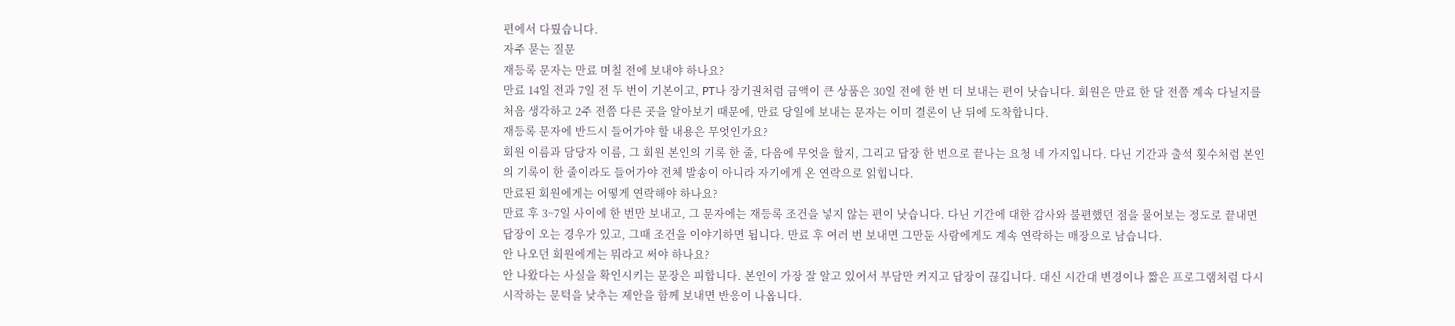편에서 다뤘습니다.
자주 묻는 질문
재등록 문자는 만료 며칠 전에 보내야 하나요?
만료 14일 전과 7일 전 두 번이 기본이고, PT나 장기권처럼 금액이 큰 상품은 30일 전에 한 번 더 보내는 편이 낫습니다. 회원은 만료 한 달 전쯤 계속 다닐지를 처음 생각하고 2주 전쯤 다른 곳을 알아보기 때문에, 만료 당일에 보내는 문자는 이미 결론이 난 뒤에 도착합니다.
재등록 문자에 반드시 들어가야 할 내용은 무엇인가요?
회원 이름과 담당자 이름, 그 회원 본인의 기록 한 줄, 다음에 무엇을 할지, 그리고 답장 한 번으로 끝나는 요청 네 가지입니다. 다닌 기간과 출석 횟수처럼 본인의 기록이 한 줄이라도 들어가야 전체 발송이 아니라 자기에게 온 연락으로 읽힙니다.
만료된 회원에게는 어떻게 연락해야 하나요?
만료 후 3~7일 사이에 한 번만 보내고, 그 문자에는 재등록 조건을 넣지 않는 편이 낫습니다. 다닌 기간에 대한 감사와 불편했던 점을 물어보는 정도로 끝내면 답장이 오는 경우가 있고, 그때 조건을 이야기하면 됩니다. 만료 후 여러 번 보내면 그만둔 사람에게도 계속 연락하는 매장으로 남습니다.
안 나오던 회원에게는 뭐라고 써야 하나요?
안 나왔다는 사실을 확인시키는 문장은 피합니다. 본인이 가장 잘 알고 있어서 부담만 커지고 답장이 끊깁니다. 대신 시간대 변경이나 짧은 프로그램처럼 다시 시작하는 문턱을 낮추는 제안을 함께 보내면 반응이 나옵니다.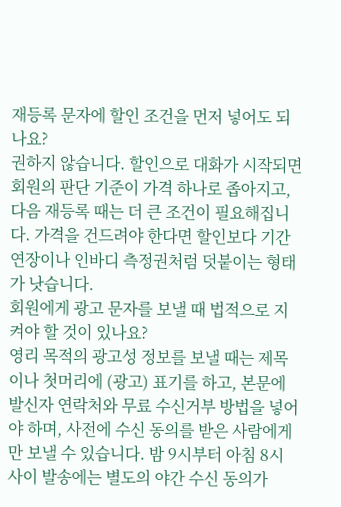재등록 문자에 할인 조건을 먼저 넣어도 되나요?
권하지 않습니다. 할인으로 대화가 시작되면 회원의 판단 기준이 가격 하나로 좁아지고, 다음 재등록 때는 더 큰 조건이 필요해집니다. 가격을 건드려야 한다면 할인보다 기간 연장이나 인바디 측정권처럼 덧붙이는 형태가 낫습니다.
회원에게 광고 문자를 보낼 때 법적으로 지켜야 할 것이 있나요?
영리 목적의 광고성 정보를 보낼 때는 제목이나 첫머리에 (광고) 표기를 하고, 본문에 발신자 연락처와 무료 수신거부 방법을 넣어야 하며, 사전에 수신 동의를 받은 사람에게만 보낼 수 있습니다. 밤 9시부터 아침 8시 사이 발송에는 별도의 야간 수신 동의가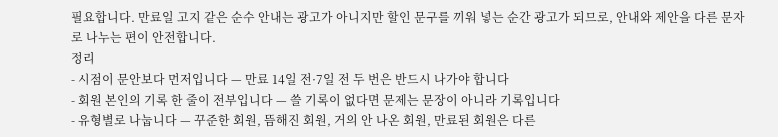필요합니다. 만료일 고지 같은 순수 안내는 광고가 아니지만 할인 문구를 끼워 넣는 순간 광고가 되므로, 안내와 제안을 다른 문자로 나누는 편이 안전합니다.
정리
- 시점이 문안보다 먼저입니다 — 만료 14일 전·7일 전 두 번은 반드시 나가야 합니다
- 회원 본인의 기록 한 줄이 전부입니다 — 쓸 기록이 없다면 문제는 문장이 아니라 기록입니다
- 유형별로 나눕니다 — 꾸준한 회원, 뜸해진 회원, 거의 안 나온 회원, 만료된 회원은 다른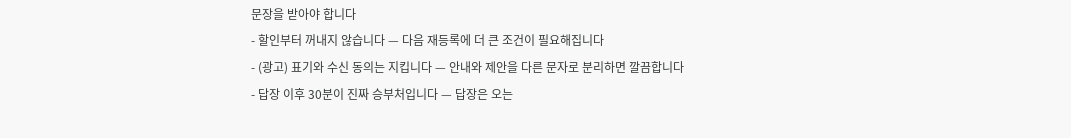문장을 받아야 합니다
- 할인부터 꺼내지 않습니다 — 다음 재등록에 더 큰 조건이 필요해집니다
- (광고) 표기와 수신 동의는 지킵니다 — 안내와 제안을 다른 문자로 분리하면 깔끔합니다
- 답장 이후 30분이 진짜 승부처입니다 — 답장은 오는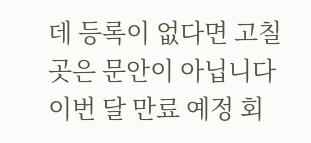데 등록이 없다면 고칠 곳은 문안이 아닙니다
이번 달 만료 예정 회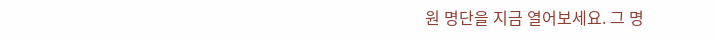원 명단을 지금 열어보세요. 그 명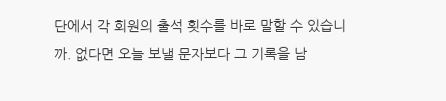단에서 각 회원의 출석 횟수를 바로 말할 수 있습니까. 없다면 오늘 보낼 문자보다 그 기록을 남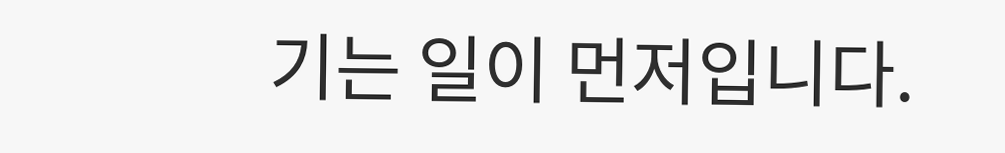기는 일이 먼저입니다.